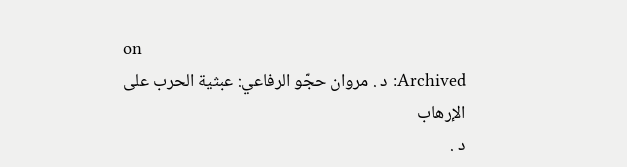on
Archived: د . مروان حجّو الرفاعي: عبثية الحرب على الإرهاب
د .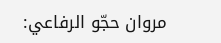مروان حجّو الرفاعي: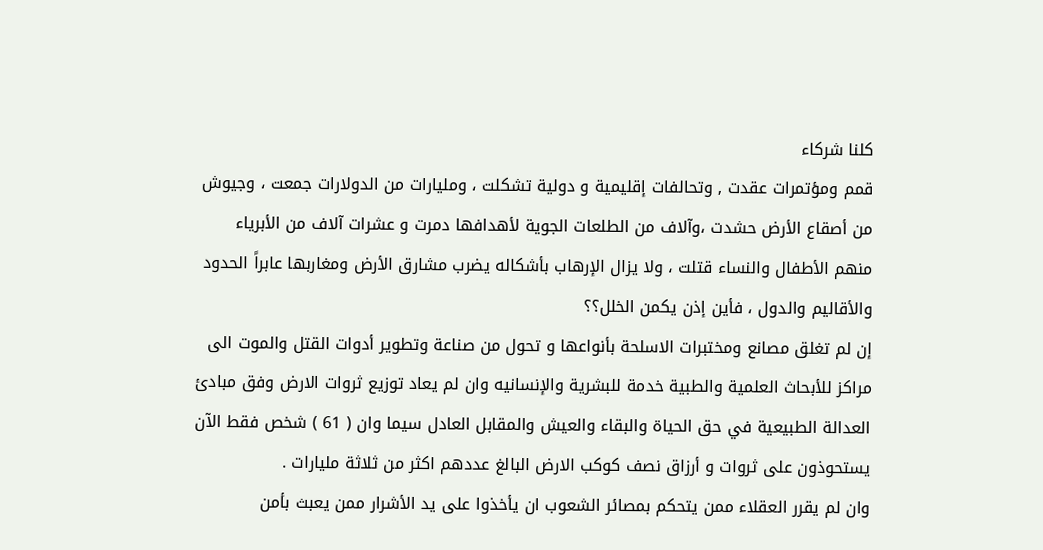كلنا شركاء
قمم ومؤتمرات عقدت , وتحالفات إقليمية و دولية تشكلت ، ومليارات من الدولارات جمعت ، وجيوش من أصقاع الأرض حشدت ،وآلاف من الطلعات الجوية لأهدافها دمرت و عشرات آلاف من الأبرياء منهم الأطفال والنساء قتلت ، ولا يزال الإرهاب بأشكاله يضرب مشارق الأرض ومغاربها عابراً الحدود والأقاليم والدول ، فأين إذن يكمن الخلل؟؟
إن لم تغلق مصانع ومختبرات الاسلحة بأنواعها و تحول من صناعة وتطوير أدوات القتل والموت الى مراكز للأبحاث العلمية والطبية خدمة للبشرية والإنسانيه وان لم يعاد توزيع ثروات الارض وفق مبادئ العدالة الطبيعية في حق الحياة والبقاء والعيش والمقابل العادل سيما وان ( 61 ) شخص فقط الآن يستحوذون على ثروات و أرزاق نصف كوكب الارض البالغ عددهم اكثر من ثلاثة مليارات .
وان لم يقرر العقلاء ممن يتحكم بمصائر الشعوب ان يأخذوا على يد الأشرار ممن يعبث بأمن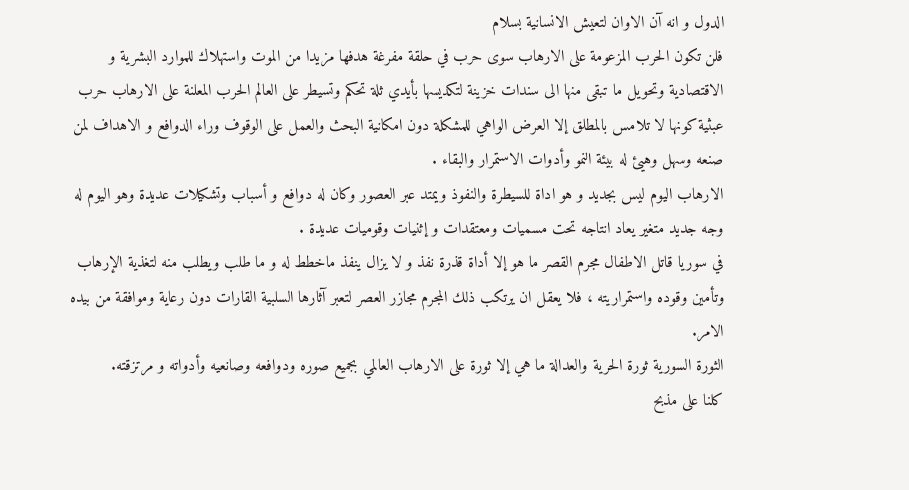الدول و انه آن الاوان لتعيش الانسانية بسلام
فلن تكون الحرب المزعومة على الارهاب سوى حرب في حلقة مفرغة هدفها مزيدا من الموت واستهلاك للموارد البشرية و الاقتصادية وتحويل ما تبقى منها الى سندات خزينة لتكديسها بأيدي ثلة تحكم وتسيطر على العالم الحرب المعلنة على الارهاب حرب عبثية كونها لا تلامس بالمطلق إلا العرض الواهي للمشكلة دون امكانية البحث والعمل على الوقوف وراء الدوافع و الاهداف لمن صنعه وسهل وهيئ له بيئة النمو وأدوات الاستمرار والبقاء .
الارهاب اليوم ليس بجديد و هو اداة للسيطرة والنفوذ ويمتد عبر العصور وكان له دوافع و أسباب وتشكيلات عديدة وهو اليوم له وجه جديد متغير يعاد انتاجه تحت مسميات ومعتقدات و إثنيات وقوميات عديدة .
في سوريا قاتل الاطفال مجرم القصر ما هو إلا أداة قذرة نفذ و لا يزال ينفذ ماخطط له و ما طلب ويطلب منه لتغذية الإرهاب وتأمين وقوده واستمراريته ، فلا يعقل ان يرتكب ذلك المجرم مجازر العصر لتعبر آثارها السلبية القارات دون رعاية وموافقة من بيده الامر.
الثورة السورية ثورة الحرية والعدالة ما هي إلا ثورة على الارهاب العالمي بجميع صوره ودوافعه وصانعيه وأدواته و مرتزقته.
كلنا على مذبح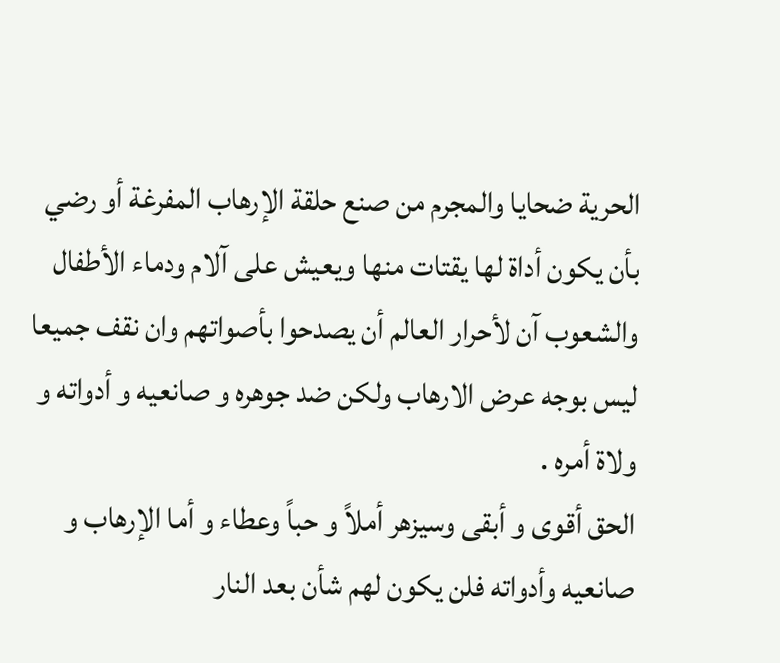الحرية ضحايا والمجرم من صنع حلقة الإرهاب المفرغة أو رضي بأن يكون أداة لها يقتات منها ويعيش على آلام ودماء الأطفال والشعوب آن لأحرار العالم أن يصدحوا بأصواتهم وان نقف جميعا ليس بوجه عرض الارهاب ولكن ضد جوهره و صانعيه و أدواته و ولاة أمره .
الحق أقوى و أبقى وسيزهر أملاً و حباً وعطاء و أما الإرهاب و صانعيه وأدواته فلن يكون لهم شأن بعد النار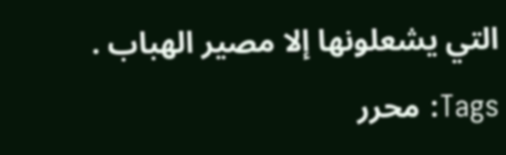التي يشعلونها إلا مصير الهباب .
Tags: محرر